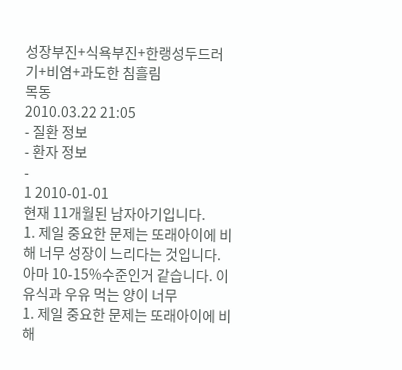성장부진+식욕부진+한랭성두드러기+비염+과도한 침흘림
목동
2010.03.22 21:05
- 질환 정보
- 환자 정보
-
1 2010-01-01
현재 11개월된 남자아기입니다.
1. 제일 중요한 문제는 또래아이에 비해 너무 성장이 느리다는 것입니다. 아마 10-15%수준인거 같습니다. 이유식과 우유 먹는 양이 너무
1. 제일 중요한 문제는 또래아이에 비해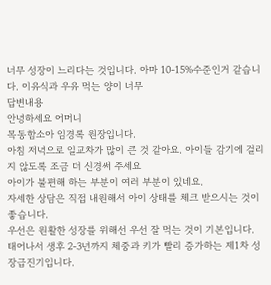너무 성장이 느리다는 것입니다. 아마 10-15%수준인거 같습니다. 이유식과 우유 먹는 양이 너무
답변내용
안녕하세요 어머니
목동함소아 임경록 원장입니다.
아침 저녁으로 일교차가 많이 큰 것 같아요. 아이들 감기에 걸리지 않도록 조금 더 신경써 주세요
아이가 불편해 하는 부분이 여러 부분이 있네요.
자세한 상담은 직접 내원해서 아이 상태를 체크 받으시는 것이 좋습니다.
우선은 원활한 성장를 위해선 우선 잘 먹는 것이 기본입니다.
태어나서 생후 2-3년까지 체중과 키가 빨리 증가하는 제1차 성장급진기입니다.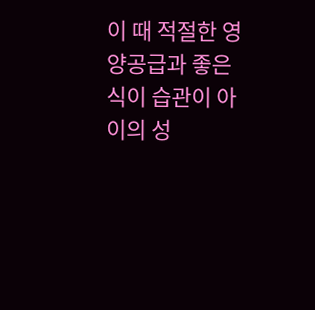이 때 적절한 영양공급과 좋은 식이 습관이 아이의 성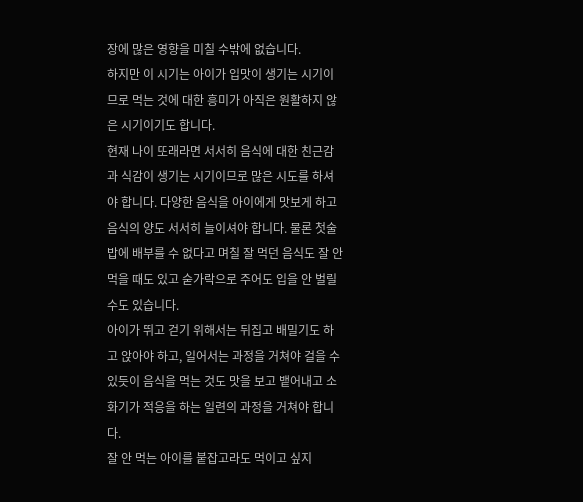장에 많은 영향을 미칠 수밖에 없습니다.
하지만 이 시기는 아이가 입맛이 생기는 시기이므로 먹는 것에 대한 흥미가 아직은 원활하지 않은 시기이기도 합니다.
현재 나이 또래라면 서서히 음식에 대한 친근감과 식감이 생기는 시기이므로 많은 시도를 하셔야 합니다. 다양한 음식을 아이에게 맛보게 하고 음식의 양도 서서히 늘이셔야 합니다. 물론 첫술 밥에 배부를 수 없다고 며칠 잘 먹던 음식도 잘 안 먹을 때도 있고 숟가락으로 주어도 입을 안 벌릴 수도 있습니다.
아이가 뛰고 걷기 위해서는 뒤집고 배밀기도 하고 앉아야 하고, 일어서는 과정을 거쳐야 걸을 수 있듯이 음식을 먹는 것도 맛을 보고 뱉어내고 소화기가 적응을 하는 일련의 과정을 거쳐야 합니다.
잘 안 먹는 아이를 붙잡고라도 먹이고 싶지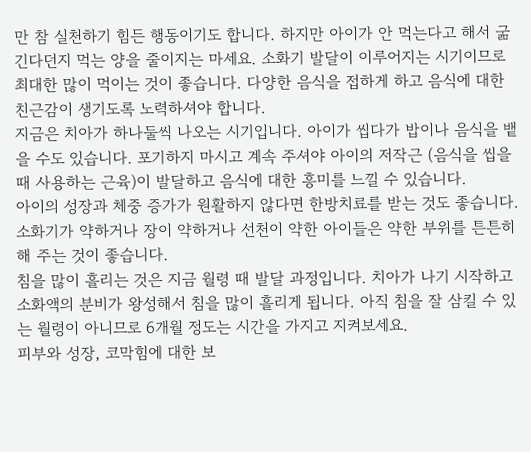만 참 실천하기 힘든 행동이기도 합니다. 하지만 아이가 안 먹는다고 해서 굶긴다던지 먹는 양을 줄이지는 마세요. 소화기 발달이 이루어지는 시기이므로 최대한 많이 먹이는 것이 좋습니다. 다양한 음식을 접하게 하고 음식에 대한 친근감이 생기도록 노력하셔야 합니다.
지금은 치아가 하나둘씩 나오는 시기입니다. 아이가 씹다가 밥이나 음식을 뱉을 수도 있습니다. 포기하지 마시고 계속 주셔야 아이의 저작근 (음식을 씹을 때 사용하는 근육)이 발달하고 음식에 대한 흥미를 느낄 수 있습니다.
아이의 성장과 체중 증가가 원활하지 않다면 한방치료를 받는 것도 좋습니다. 소화기가 약하거나 장이 약하거나 선천이 약한 아이들은 약한 부위를 튼튼히 해 주는 것이 좋습니다.
침을 많이 흘리는 것은 지금 월령 때 발달 과정입니다. 치아가 나기 시작하고 소화액의 분비가 왕성해서 침을 많이 흘리게 됩니다. 아직 침을 잘 삼킬 수 있는 월령이 아니므로 6개월 정도는 시간을 가지고 지켜보세요.
피부와 성장, 코막힘에 대한 보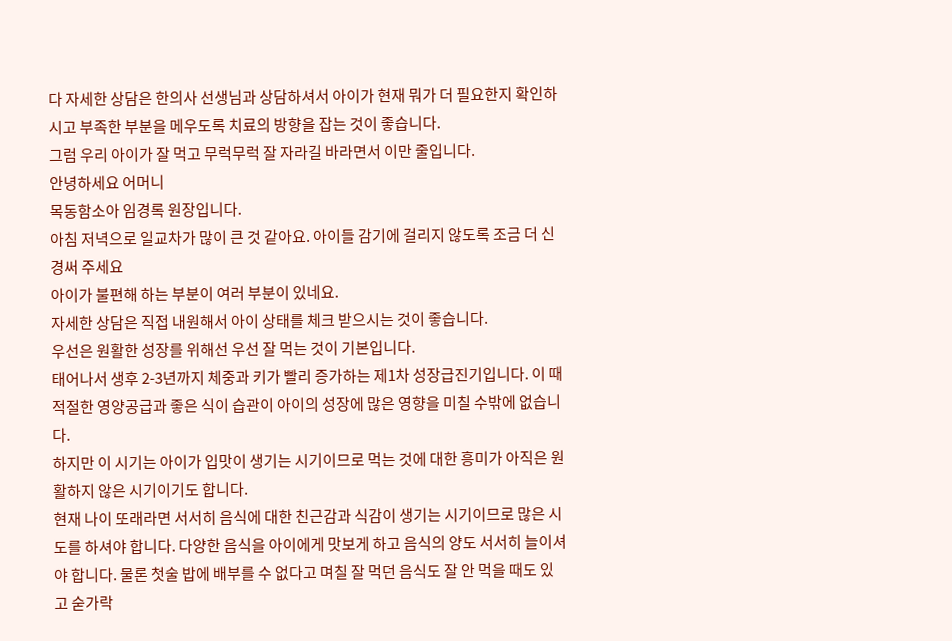다 자세한 상담은 한의사 선생님과 상담하셔서 아이가 현재 뭐가 더 필요한지 확인하시고 부족한 부분을 메우도록 치료의 방향을 잡는 것이 좋습니다.
그럼 우리 아이가 잘 먹고 무럭무럭 잘 자라길 바라면서 이만 줄입니다.
안녕하세요 어머니
목동함소아 임경록 원장입니다.
아침 저녁으로 일교차가 많이 큰 것 같아요. 아이들 감기에 걸리지 않도록 조금 더 신경써 주세요
아이가 불편해 하는 부분이 여러 부분이 있네요.
자세한 상담은 직접 내원해서 아이 상태를 체크 받으시는 것이 좋습니다.
우선은 원활한 성장를 위해선 우선 잘 먹는 것이 기본입니다.
태어나서 생후 2-3년까지 체중과 키가 빨리 증가하는 제1차 성장급진기입니다. 이 때 적절한 영양공급과 좋은 식이 습관이 아이의 성장에 많은 영향을 미칠 수밖에 없습니다.
하지만 이 시기는 아이가 입맛이 생기는 시기이므로 먹는 것에 대한 흥미가 아직은 원활하지 않은 시기이기도 합니다.
현재 나이 또래라면 서서히 음식에 대한 친근감과 식감이 생기는 시기이므로 많은 시도를 하셔야 합니다. 다양한 음식을 아이에게 맛보게 하고 음식의 양도 서서히 늘이셔야 합니다. 물론 첫술 밥에 배부를 수 없다고 며칠 잘 먹던 음식도 잘 안 먹을 때도 있고 숟가락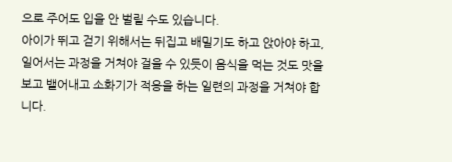으로 주어도 입을 안 벌릴 수도 있습니다.
아이가 뛰고 걷기 위해서는 뒤집고 배밀기도 하고 앉아야 하고, 일어서는 과정을 거쳐야 걸을 수 있듯이 음식을 먹는 것도 맛을 보고 뱉어내고 소화기가 적응을 하는 일련의 과정을 거쳐야 합니다.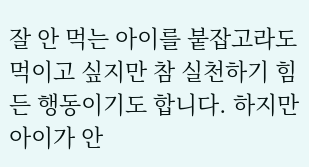잘 안 먹는 아이를 붙잡고라도 먹이고 싶지만 참 실천하기 힘든 행동이기도 합니다. 하지만 아이가 안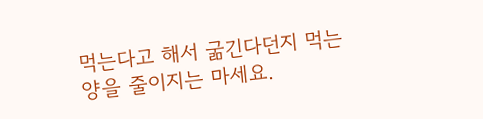먹는다고 해서 굶긴다던지 먹는 양을 줄이지는 마세요.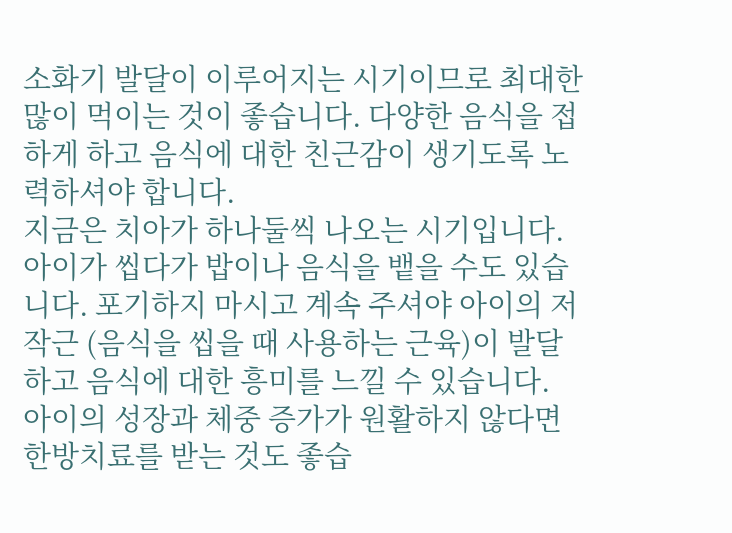소화기 발달이 이루어지는 시기이므로 최대한 많이 먹이는 것이 좋습니다. 다양한 음식을 접하게 하고 음식에 대한 친근감이 생기도록 노력하셔야 합니다.
지금은 치아가 하나둘씩 나오는 시기입니다. 아이가 씹다가 밥이나 음식을 뱉을 수도 있습니다. 포기하지 마시고 계속 주셔야 아이의 저작근 (음식을 씹을 때 사용하는 근육)이 발달하고 음식에 대한 흥미를 느낄 수 있습니다.
아이의 성장과 체중 증가가 원활하지 않다면 한방치료를 받는 것도 좋습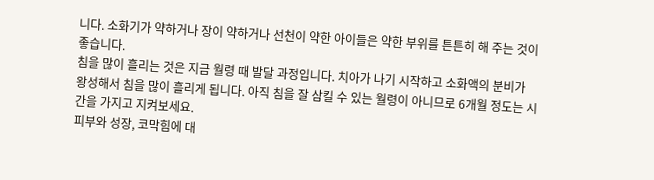니다. 소화기가 약하거나 장이 약하거나 선천이 약한 아이들은 약한 부위를 튼튼히 해 주는 것이 좋습니다.
침을 많이 흘리는 것은 지금 월령 때 발달 과정입니다. 치아가 나기 시작하고 소화액의 분비가 왕성해서 침을 많이 흘리게 됩니다. 아직 침을 잘 삼킬 수 있는 월령이 아니므로 6개월 정도는 시간을 가지고 지켜보세요.
피부와 성장, 코막힘에 대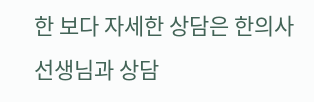한 보다 자세한 상담은 한의사 선생님과 상담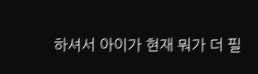하셔서 아이가 현재 뭐가 더 필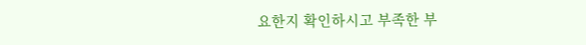요한지 확인하시고 부족한 부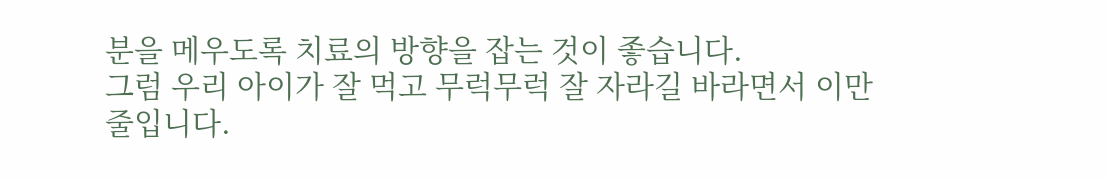분을 메우도록 치료의 방향을 잡는 것이 좋습니다.
그럼 우리 아이가 잘 먹고 무럭무럭 잘 자라길 바라면서 이만 줄입니다.